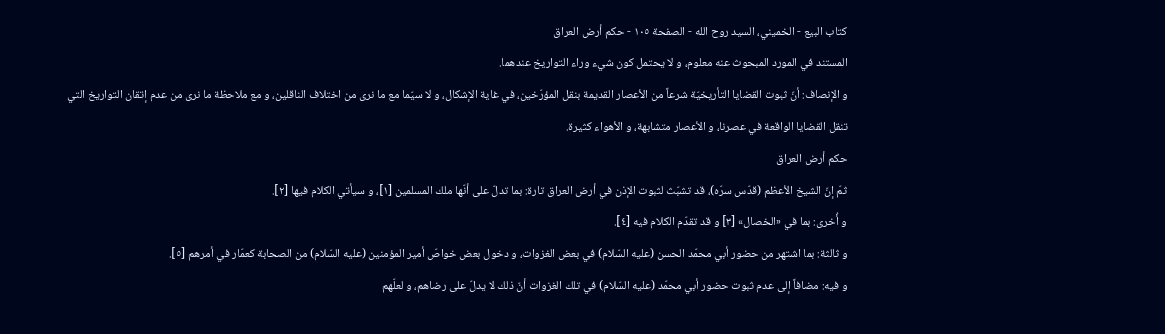كتاب البيع - الخميني، السيد روح الله - الصفحة ١٠٥ - حكم أرض العراق
المستند في المورد المبحوث عنه معلوم، و لا يحتمل كون شيء وراء التواريخ عندهما.
و الإنصاف: أنّ ثبوت القضايا التأريخيّة شرعاً من الأعصار القديمة بنقل المؤرّخين، في غاية الإشكال، و لا سيّما مع ما نرى من اختلاف الناقلين، و مع ملاحظة ما نرى من عدم إتقان التواريخ التي تنقل القضايا الواقعة في عصرنا، و الأعصار متشابهة، و الأهواء كثيرة.
حكم أرض العراق
ثمّ إنّ الشيخ الأعظم (قدّس سرّه)، قد تشبّث لثبوت الإذن في أرض العراق تارة: بما تدلّ على أنّها ملك المسلمين [١]، و سيأتي الكلام فيها [٢].
و أُخرى: بما في «الخصال» [٣] و قد تقدّم الكلام فيه [٤].
و ثالثة: بما اشتهر من حضور أبي محمّد الحسن (عليه السّلام) في بعض الغزوات، و دخول بعض خواصّ أمير المؤمنين (عليه السّلام) من الصحابة كعمّار في أمرهم [٥].
و فيه: مضافاً إلى عدم ثبوت حضور أبي محمّد (عليه السّلام) في تلك الغزوات أنّ ذلك لا يدلّ على رضاهم، و لعلّهم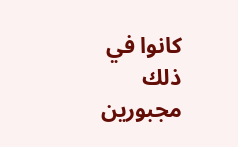كانوا في ذلك مجبورين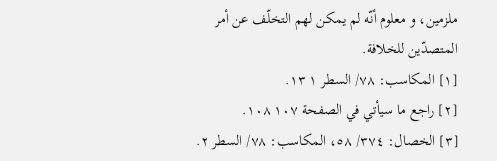ملزمين، و معلوم أنّه لم يمكن لهم التخلّف عن أمر المتصدّين للخلافة.
[١] المكاسب: ٧٨/ السطر ١ ١٣.
[٢] راجع ما سيأتي في الصفحة ١٠٧ ١٠٨.
[٣] الخصال: ٣٧٤/ ٥٨، المكاسب: ٧٨/ السطر ٢.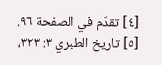[٤] تقدّم في الصفحة ٩٦.
[٥] تاريخ الطبري ٣: ٣٢٣،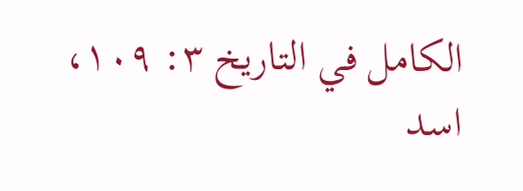الكامل في التاريخ ٣: ١٠٩، اسد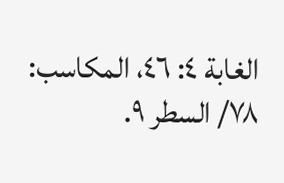الغابة ٤: ٤٦، المكاسب: ٧٨/ السطر ٩.